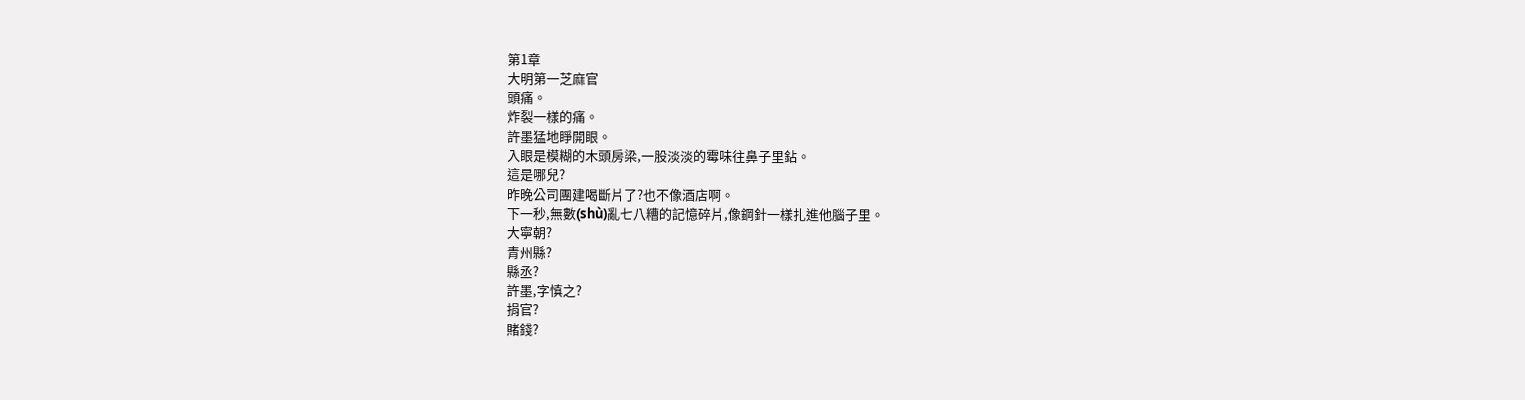第1章
大明第一芝麻官
頭痛。
炸裂一樣的痛。
許墨猛地睜開眼。
入眼是模糊的木頭房梁,一股淡淡的霉味往鼻子里鉆。
這是哪兒?
昨晚公司團建喝斷片了?也不像酒店啊。
下一秒,無數(shù)亂七八糟的記憶碎片,像鋼針一樣扎進他腦子里。
大寧朝?
青州縣?
縣丞?
許墨,字慎之?
捐官?
賭錢?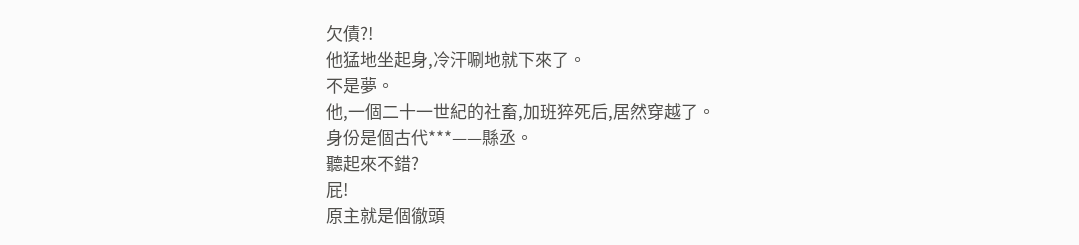欠債?!
他猛地坐起身,冷汗唰地就下來了。
不是夢。
他,一個二十一世紀的社畜,加班猝死后,居然穿越了。
身份是個古代***——縣丞。
聽起來不錯?
屁!
原主就是個徹頭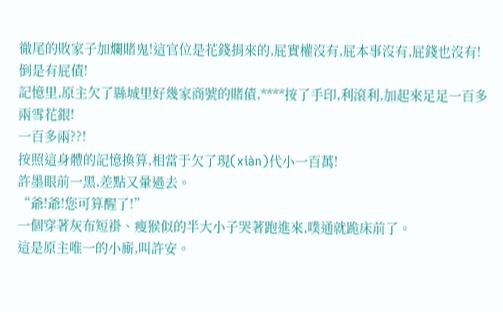徹尾的敗家子加爛賭鬼!這官位是花錢捐來的,屁實權沒有,屁本事沒有,屁錢也沒有!
倒是有屁債!
記憶里,原主欠了縣城里好幾家商號的賭債,****按了手印,利滾利,加起來足足一百多兩雪花銀!
一百多兩??!
按照這身體的記憶換算,相當于欠了現(xiàn)代小一百萬!
許墨眼前一黑,差點又暈過去。
“爺!爺!您可算醒了!”
一個穿著灰布短褂、瘦猴似的半大小子哭著跑進來,噗通就跪床前了。
這是原主唯一的小廝,叫許安。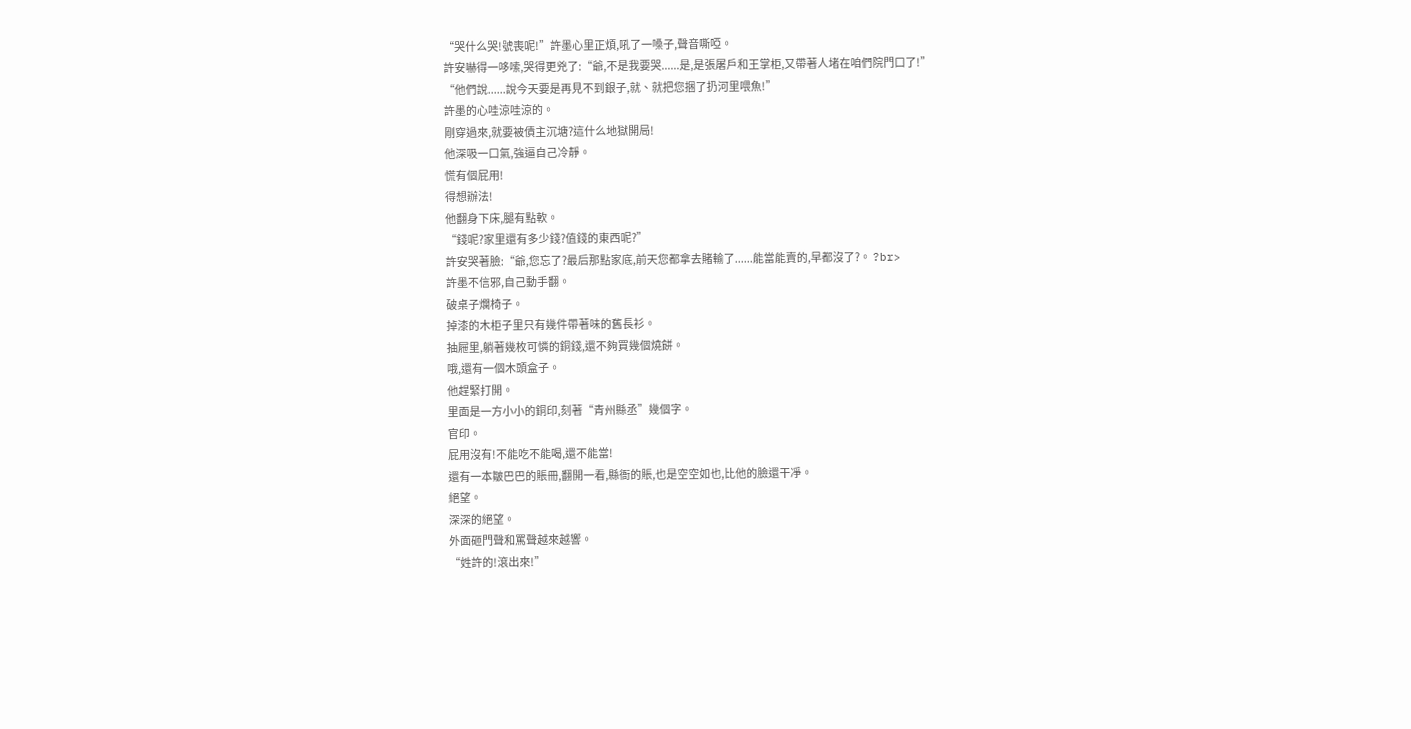“哭什么哭!號喪呢!”許墨心里正煩,吼了一嗓子,聲音嘶啞。
許安嚇得一哆嗦,哭得更兇了:“爺,不是我要哭......是,是張屠戶和王掌柜,又帶著人堵在咱們院門口了!”
“他們說......說今天要是再見不到銀子,就、就把您捆了扔河里喂魚!”
許墨的心哇涼哇涼的。
剛穿過來,就要被債主沉塘?這什么地獄開局!
他深吸一口氣,強逼自己冷靜。
慌有個屁用!
得想辦法!
他翻身下床,腿有點軟。
“錢呢?家里還有多少錢?值錢的東西呢?”
許安哭著臉:“爺,您忘了?最后那點家底,前天您都拿去賭輸了......能當能賣的,早都沒了?。 ?br>
許墨不信邪,自己動手翻。
破桌子爛椅子。
掉漆的木柜子里只有幾件帶著味的舊長衫。
抽屜里,躺著幾枚可憐的銅錢,還不夠買幾個燒餅。
哦,還有一個木頭盒子。
他趕緊打開。
里面是一方小小的銅印,刻著“青州縣丞”幾個字。
官印。
屁用沒有!不能吃不能喝,還不能當!
還有一本皺巴巴的賬冊,翻開一看,縣衙的賬,也是空空如也,比他的臉還干凈。
絕望。
深深的絕望。
外面砸門聲和罵聲越來越響。
“姓許的!滾出來!”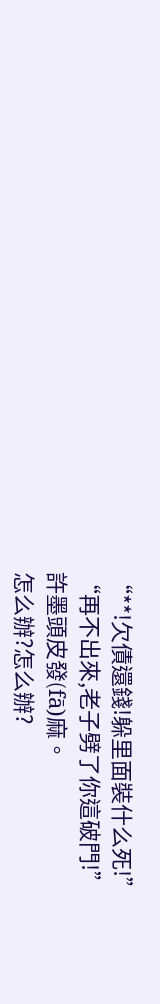“**!欠債還錢!躲里面裝什么死!”
“再不出來,老子劈了你這破門!”
許墨頭皮發(fā)麻。
怎么辦?怎么辦?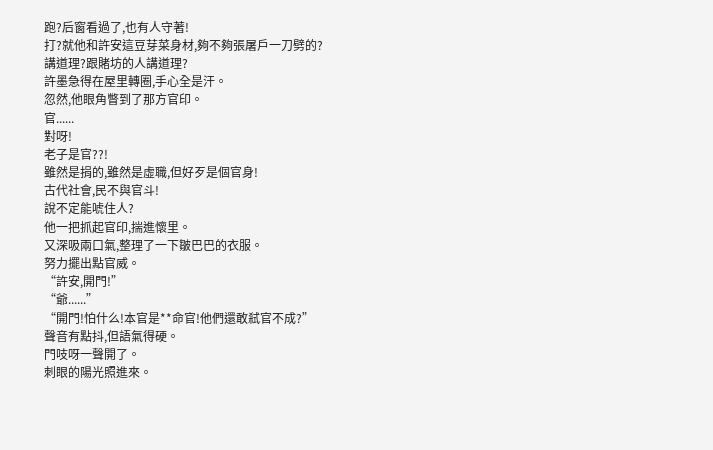跑?后窗看過了,也有人守著!
打?就他和許安這豆芽菜身材,夠不夠張屠戶一刀劈的?
講道理?跟賭坊的人講道理?
許墨急得在屋里轉圈,手心全是汗。
忽然,他眼角瞥到了那方官印。
官......
對呀!
老子是官??!
雖然是捐的,雖然是虛職,但好歹是個官身!
古代社會,民不與官斗!
說不定能唬住人?
他一把抓起官印,揣進懷里。
又深吸兩口氣,整理了一下皺巴巴的衣服。
努力擺出點官威。
“許安,開門!”
“爺......”
“開門!怕什么!本官是**命官!他們還敢弒官不成?”
聲音有點抖,但語氣得硬。
門吱呀一聲開了。
刺眼的陽光照進來。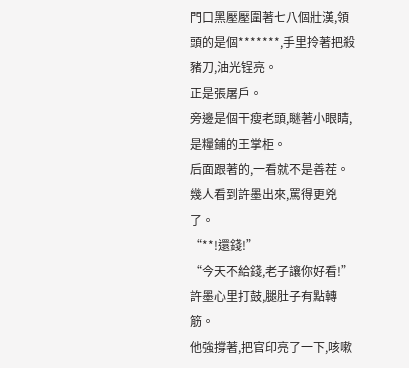門口黑壓壓圍著七八個壯漢,領頭的是個*******,手里拎著把殺豬刀,油光锃亮。
正是張屠戶。
旁邊是個干瘦老頭,瞇著小眼睛,是糧鋪的王掌柜。
后面跟著的,一看就不是善茬。
幾人看到許墨出來,罵得更兇了。
“**!還錢!”
“今天不給錢,老子讓你好看!”
許墨心里打鼓,腿肚子有點轉筋。
他強撐著,把官印亮了一下,咳嗽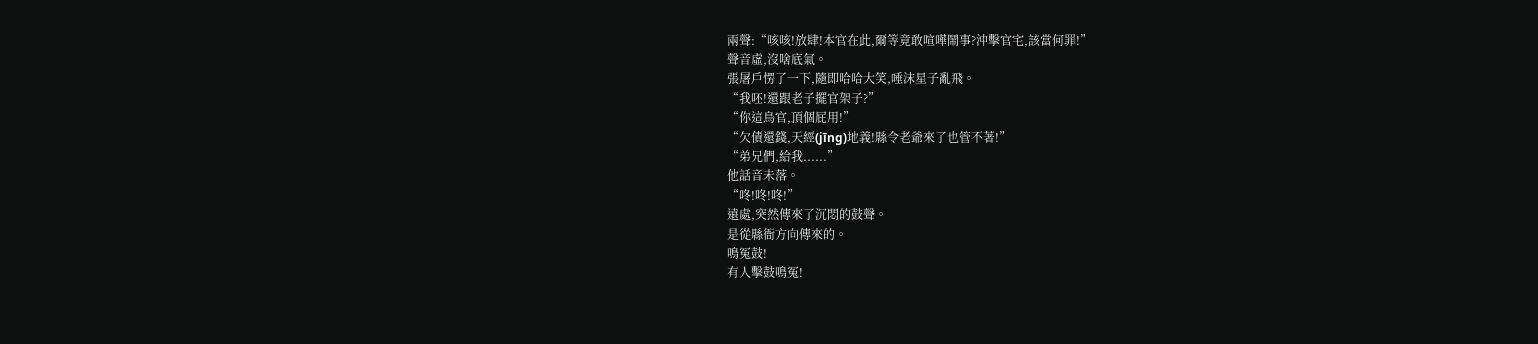兩聲:“咳咳!放肆!本官在此,爾等竟敢喧嘩鬧事?沖擊官宅,該當何罪!”
聲音虛,沒啥底氣。
張屠戶愣了一下,隨即哈哈大笑,唾沫星子亂飛。
“我呸!還跟老子擺官架子?”
“你這鳥官,頂個屁用!”
“欠債還錢,天經(jīng)地義!縣令老爺來了也管不著!”
“弟兄們,給我......”
他話音未落。
“咚!咚!咚!”
遠處,突然傳來了沉悶的鼓聲。
是從縣衙方向傳來的。
鳴冤鼓!
有人擊鼓鳴冤!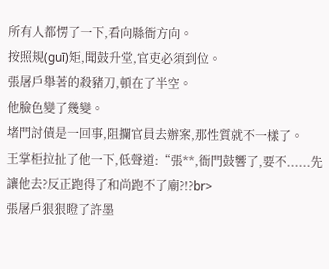所有人都愣了一下,看向縣衙方向。
按照規(guī)矩,聞鼓升堂,官吏必須到位。
張屠戶舉著的殺豬刀,頓在了半空。
他臉色變了幾變。
堵門討債是一回事,阻攔官員去辦案,那性質就不一樣了。
王掌柜拉扯了他一下,低聲道:“張**,衙門鼓響了,要不......先讓他去?反正跑得了和尚跑不了廟?!?br>
張屠戶狠狠瞪了許墨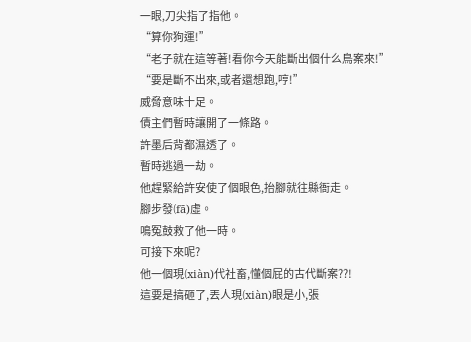一眼,刀尖指了指他。
“算你狗運!”
“老子就在這等著!看你今天能斷出個什么鳥案來!”
“要是斷不出來,或者還想跑,哼!”
威脅意味十足。
債主們暫時讓開了一條路。
許墨后背都濕透了。
暫時逃過一劫。
他趕緊給許安使了個眼色,抬腳就往縣衙走。
腳步發(fā)虛。
鳴冤鼓救了他一時。
可接下來呢?
他一個現(xiàn)代社畜,懂個屁的古代斷案??!
這要是搞砸了,丟人現(xiàn)眼是小,張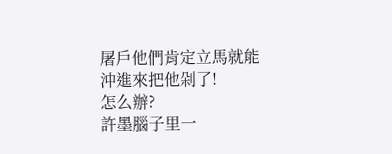屠戶他們肯定立馬就能沖進來把他剁了!
怎么辦?
許墨腦子里一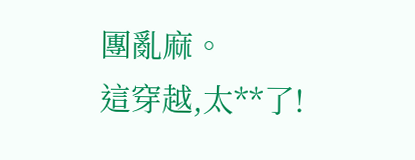團亂麻。
這穿越,太**了!